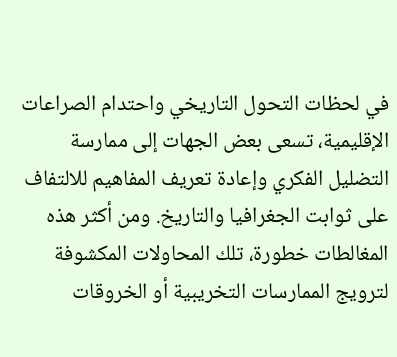في لحظات التحول التاريخي واحتدام الصراعات الإقليمية، تسعى بعض الجهات إلى ممارسة التضليل الفكري وإعادة تعريف المفاهيم للالتفاف على ثوابت الجغرافيا والتاريخ. ومن أكثر هذه المغالطات خطورة، تلك المحاولات المكشوفة لترويج الممارسات التخريبية أو الخروقات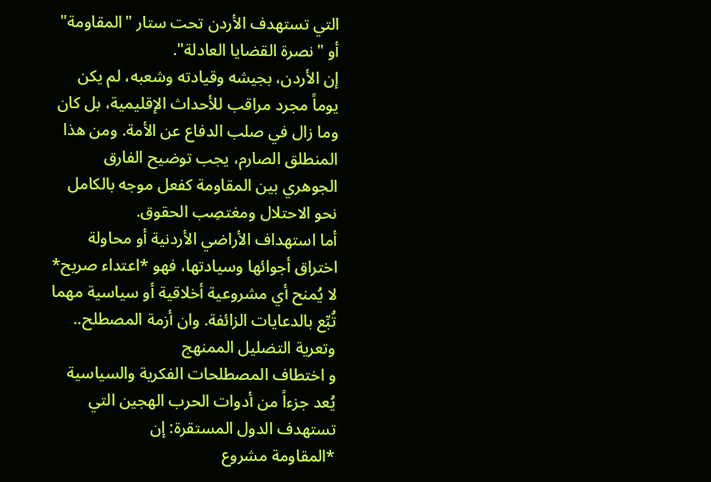التي تستهدف الأردن تحت ستار "المقاومة" أو "نصرة القضايا العادلة".
إن الأردن، بجيشه وقيادته وشعبه، لم يكن يوماً مجرد مراقب للأحداث الإقليمية، بل كان وما زال في صلب الدفاع عن الأمة. ومن هذا المنطلق الصارم، يجب توضيح الفارق الجوهري بين المقاومة كفعل موجه بالكامل نحو الاحتلال ومغتصِب الحقوق.
أما استهداف الأراضي الأردنية أو محاولة اختراق أجوائها وسيادتها، فهو *اعتداء صريح* لا يُمنح أي مشروعية أخلاقية أو سياسية مهما تُبِّع بالدعايات الزائفة. وان أزمة المصطلح.. وتعرية التضليل الممنهج
و اختطاف المصطلحات الفكرية والسياسية يُعد جزءاً من أدوات الحرب الهجين التي تستهدف الدول المستقرة: إن
*المقاومة مشروع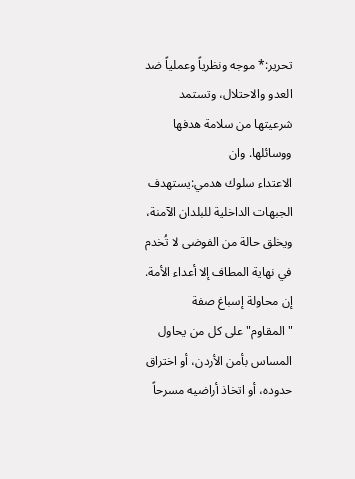تحرير:* موجه ونظرياً وعملياً ضد العدو والاحتلال، وتستمد شرعيتها من سلامة هدفها ووسائلها. وان
الاعتداء سلوك هدمي:يستهدف الجبهات الداخلية للبلدان الآمنة، ويخلق حالة من الفوضى لا تُخدم في نهاية المطاف إلا أعداء الأمة.
إن محاولة إسباغ صفة "المقاوم" على كل من يحاول المساس بأمن الأردن، أو اختراق حدوده، أو اتخاذ أراضيه مسرحاً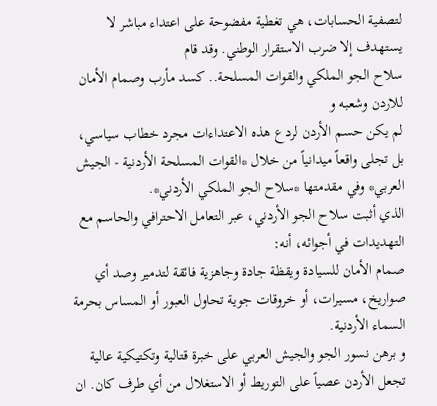لتصفية الحسابات، هي تغطية مفضوحة على اعتداء مباشر لا يستهدف إلا ضرب الاستقرار الوطني. وقد قام
سلاح الجو الملكي والقوات المسلحة.. كسد مأرب وصمام الأمان للاردن وشعبه و
لم يكن حسم الأردن لردع هذه الاعتداءات مجرد خطاب سياسي، بل تجلى واقعاً ميدانياً من خلال *القوات المسلحة الأردنية - الجيش العربي* وفي مقدمتها *سلاح الجو الملكي الأردني*.
الذي أثبت سلاح الجو الأردني، عبر التعامل الاحترافي والحاسم مع التهديدات في أجوائه، أنه:
صمام الأمان للسيادة ويقظة جادة وجاهزية فائقة لتدمير وصد أي صواريخ، مسيرات، أو خروقات جوية تحاول العبور أو المساس بحرمة السماء الأردنية.
و برهن نسور الجو والجيش العربي على خبرة قتالية وتكتيكية عالية تجعل الأردن عصياً على التوريط أو الاستغلال من أي طرف كان. ان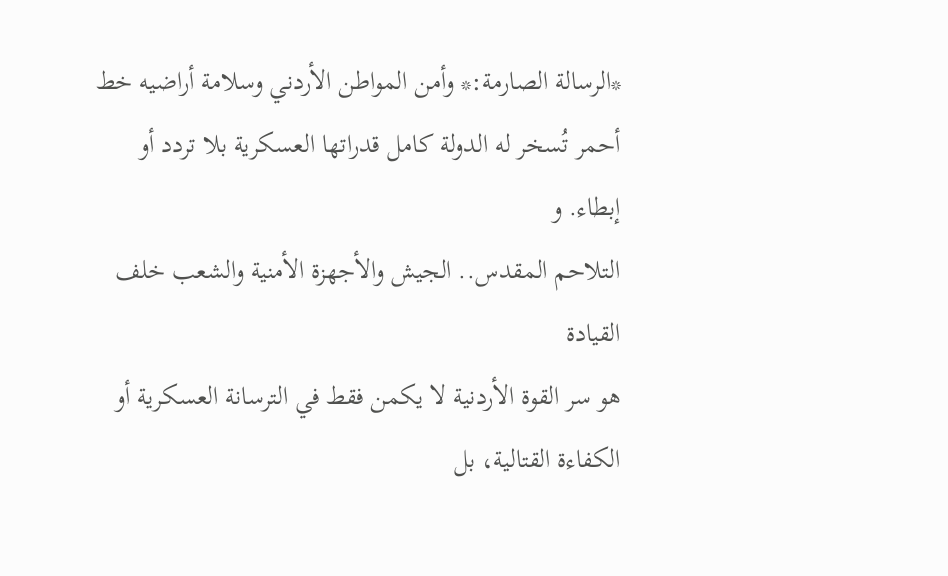*الرسالة الصارمة:* وأمن المواطن الأردني وسلامة أراضيه خط أحمر تُسخر له الدولة كامل قدراتها العسكرية بلا تردد أو إبطاء. و
التلاحم المقدس.. الجيش والأجهزة الأمنية والشعب خلف القيادة
هو سر القوة الأردنية لا يكمن فقط في الترسانة العسكرية أو الكفاءة القتالية، بل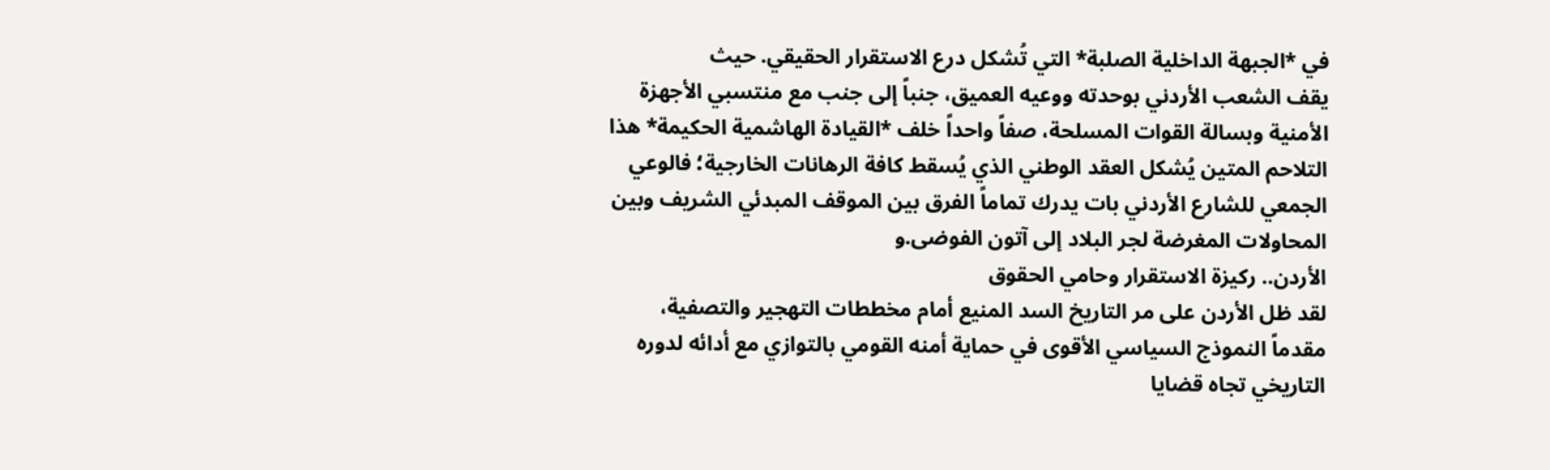في *الجبهة الداخلية الصلبة* التي تُشكل درع الاستقرار الحقيقي. حيث
يقف الشعب الأردني بوحدته ووعيه العميق، جنباً إلى جنب مع منتسبي الأجهزة الأمنية وبسالة القوات المسلحة، صفاً واحداً خلف *القيادة الهاشمية الحكيمة* هذا التلاحم المتين يُشكل العقد الوطني الذي يُسقط كافة الرهانات الخارجية؛ فالوعي الجمعي للشارع الأردني بات يدرك تماماً الفرق بين الموقف المبدئي الشريف وبين المحاولات المغرضة لجر البلاد إلى آتون الفوضى.و
الأردن.. ركيزة الاستقرار وحامي الحقوق
لقد ظل الأردن على مر التاريخ السد المنيع أمام مخططات التهجير والتصفية، مقدماً النموذج السياسي الأقوى في حماية أمنه القومي بالتوازي مع أدائه لدوره التاريخي تجاه قضايا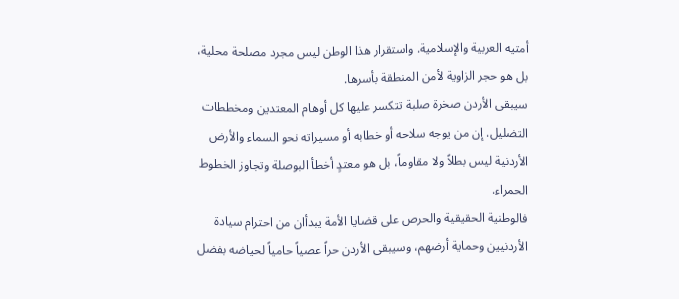أمتيه العربية والإسلامية. واستقرار هذا الوطن ليس مجرد مصلحة محلية، بل هو حجر الزاوية لأمن المنطقة بأسرها.
سيبقى الأردن صخرة صلبة تتكسر عليها كل أوهام المعتدين ومخططات التضليل. إن من يوجه سلاحه أو خطابه أو مسيراته نحو السماء والأرض الأردنية ليس بطلاً ولا مقاوماً، بل هو معتدٍ أخطأ البوصلة وتجاوز الخطوط الحمراء.
فالوطنية الحقيقية والحرص على قضايا الأمة يبدأان من احترام سيادة الأردنيين وحماية أرضهم، وسيبقى الأردن حراً عصياً حامياً لحياضه بفضل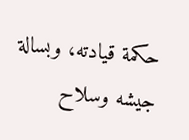حكمة قيادته، وبسالة جيشه وسلاح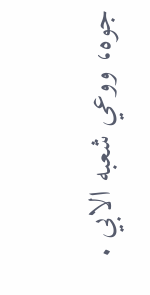جوه، ووعي شعبه الابي .